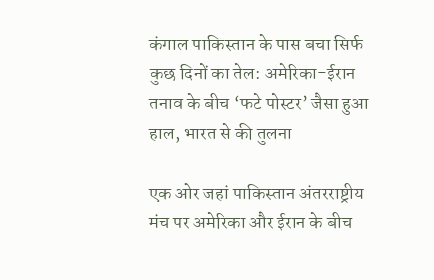कंगाल पाकिस्तान के पास बचा सिर्फ कुछ दिनों का तेल: अमेरिका-ईरान तनाव के बीच ‘फटे पोस्टर’ जैसा हुआ हाल, भारत से की तुलना

एक ओर जहां पाकिस्तान अंतरराष्ट्रीय मंच पर अमेरिका और ईरान के बीच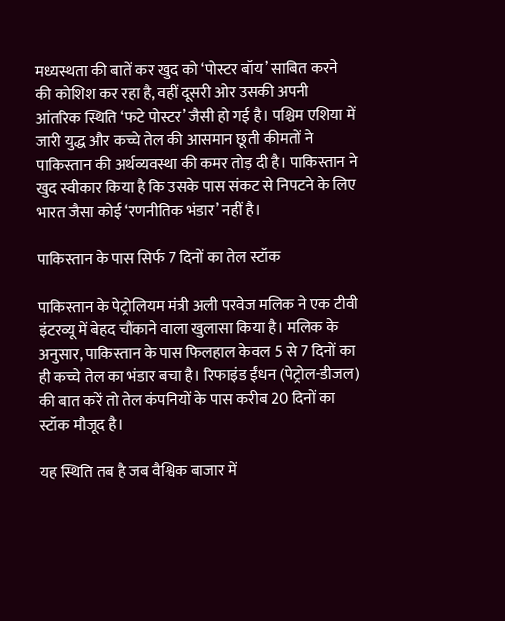मध्यस्थता की बातें कर खुद को ‘पोस्टर बॉय’ साबित करने की कोशिश कर रहा है, वहीं दूसरी ओर उसकी अपनी आंतरिक स्थिति ‘फटे पोस्टर’ जैसी हो गई है। पश्चिम एशिया में जारी युद्ध और कच्चे तेल की आसमान छूती कीमतों ने पाकिस्तान की अर्थव्यवस्था की कमर तोड़ दी है। पाकिस्तान ने खुद स्वीकार किया है कि उसके पास संकट से निपटने के लिए भारत जैसा कोई ‘रणनीतिक भंडार’ नहीं है।

पाकिस्तान के पास सिर्फ 7 दिनों का तेल स्टॉक

पाकिस्तान के पेट्रोलियम मंत्री अली परवेज मलिक ने एक टीवी इंटरव्यू में बेहद चौंकाने वाला खुलासा किया है। मलिक के अनुसार, पाकिस्तान के पास फिलहाल केवल 5 से 7 दिनों का ही कच्चे तेल का भंडार बचा है। रिफाइंड ईंधन (पेट्रोल-डीजल) की बात करें तो तेल कंपनियों के पास करीब 20 दिनों का स्टॉक मौजूद है।

यह स्थिति तब है जब वैश्विक बाजार में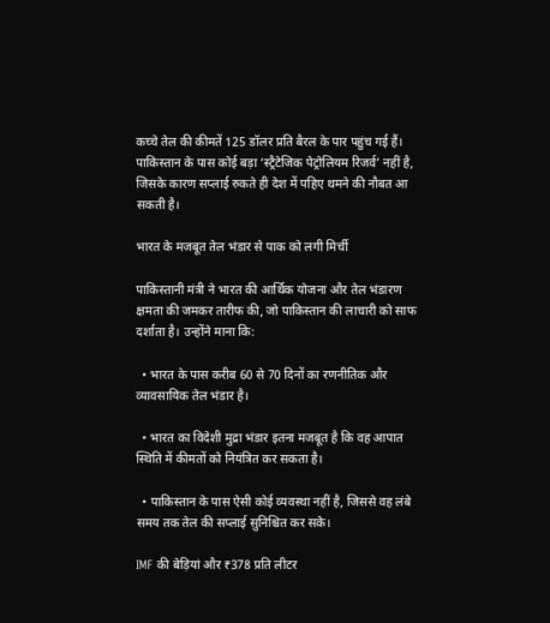कच्चे तेल की कीमतें 125 डॉलर प्रति बैरल के पार पहुंच गई हैं। पाकिस्तान के पास कोई बड़ा ‘स्ट्रैटेजिक पेट्रोलियम रिजर्व’ नहीं है, जिसके कारण सप्लाई रुकते ही देश में पहिए थमने की नौबत आ सकती है।

भारत के मजबूत तेल भंडार से पाक को लगी मिर्ची

पाकिस्तानी मंत्री ने भारत की आर्थिक योजना और तेल भंडारण क्षमता की जमकर तारीफ की, जो पाकिस्तान की लाचारी को साफ दर्शाता है। उन्होंने माना कि:

  • भारत के पास करीब 60 से 70 दिनों का रणनीतिक और व्यावसायिक तेल भंडार है।

  • भारत का विदेशी मुद्रा भंडार इतना मजबूत है कि वह आपात स्थिति में कीमतों को नियंत्रित कर सकता है।

  • पाकिस्तान के पास ऐसी कोई व्यवस्था नहीं है, जिससे वह लंबे समय तक तेल की सप्लाई सुनिश्चित कर सके।

IMF की बेड़ियां और ₹378 प्रति लीटर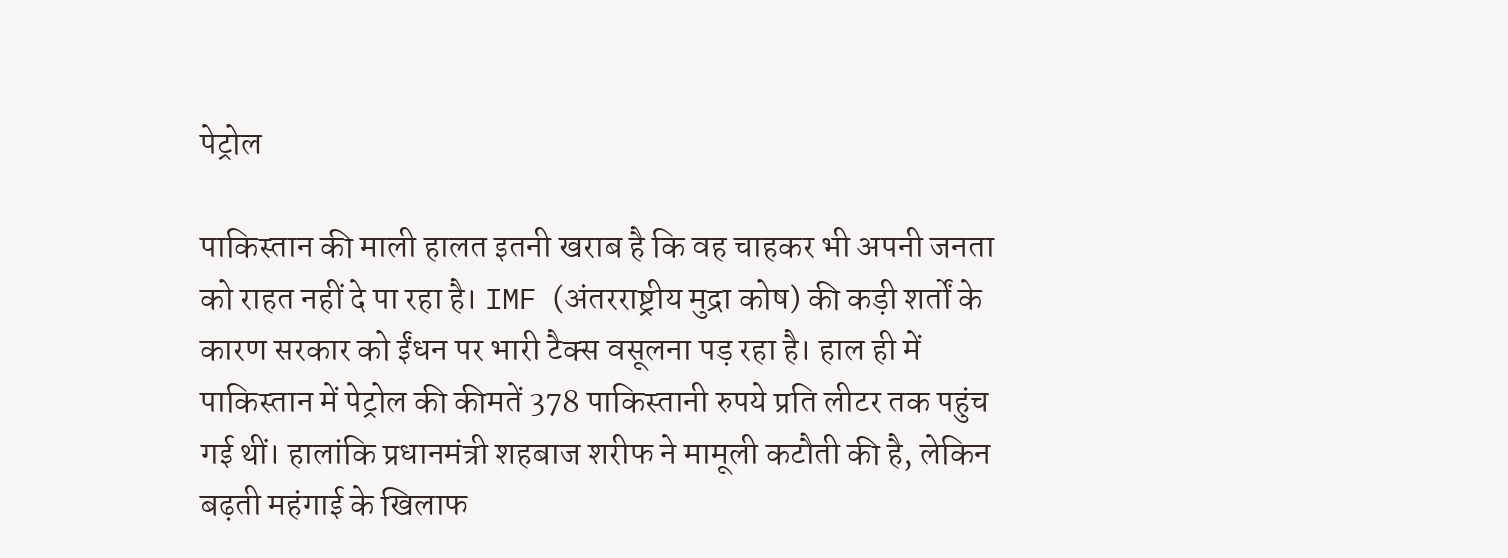पेट्रोल

पाकिस्तान की माली हालत इतनी खराब है कि वह चाहकर भी अपनी जनता को राहत नहीं दे पा रहा है। IMF (अंतरराष्ट्रीय मुद्रा कोष) की कड़ी शर्तों के कारण सरकार को ईंधन पर भारी टैक्स वसूलना पड़ रहा है। हाल ही में पाकिस्तान में पेट्रोल की कीमतें 378 पाकिस्तानी रुपये प्रति लीटर तक पहुंच गई थीं। हालांकि प्रधानमंत्री शहबाज शरीफ ने मामूली कटौती की है, लेकिन बढ़ती महंगाई के खिलाफ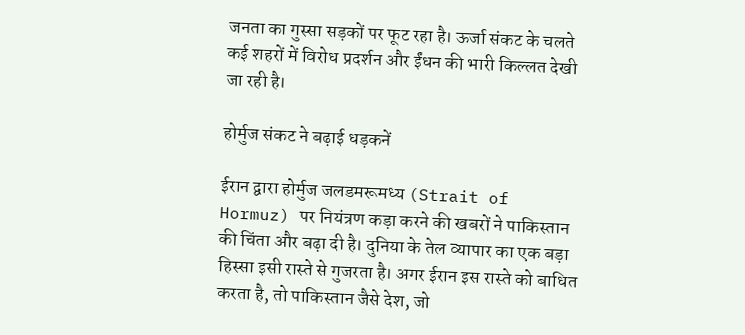जनता का गुस्सा सड़कों पर फूट रहा है। ऊर्जा संकट के चलते कई शहरों में विरोध प्रदर्शन और ईंधन की भारी किल्लत देखी जा रही है।

होर्मुज संकट ने बढ़ाई धड़कनें

ईरान द्वारा होर्मुज जलडमरूमध्य (Strait of Hormuz) पर नियंत्रण कड़ा करने की खबरों ने पाकिस्तान की चिंता और बढ़ा दी है। दुनिया के तेल व्यापार का एक बड़ा हिस्सा इसी रास्ते से गुजरता है। अगर ईरान इस रास्ते को बाधित करता है, तो पाकिस्तान जैसे देश, जो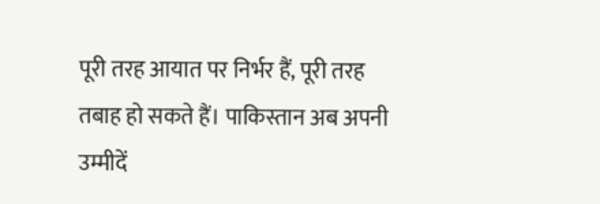पूरी तरह आयात पर निर्भर हैं, पूरी तरह तबाह हो सकते हैं। पाकिस्तान अब अपनी उम्मीदें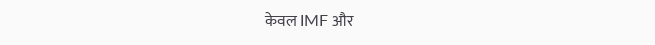केवल IMF और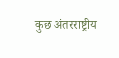कुछ अंतरराष्ट्रीय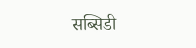सब्सिडी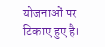योजनाओं पर टिकाए हुए है।